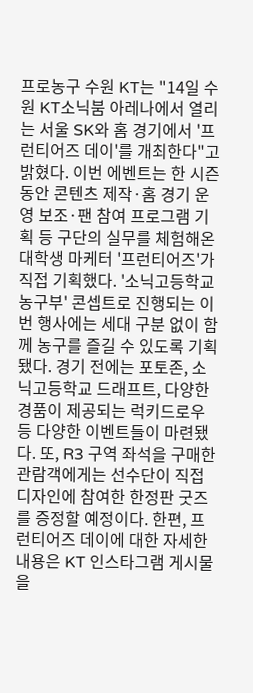프로농구 수원 KT는 "14일 수원 KT소닉붐 아레나에서 열리는 서울 SK와 홈 경기에서 '프런티어즈 데이'를 개최한다"고 밝혔다. 이번 에벤트는 한 시즌 동안 콘텐츠 제작·홈 경기 운영 보조·팬 참여 프로그램 기획 등 구단의 실무를 체험해온 대학생 마케터 '프런티어즈'가 직접 기획했다. '소닉고등학교 농구부' 콘셉트로 진행되는 이번 행사에는 세대 구분 없이 함께 농구를 즐길 수 있도록 기획됐다. 경기 전에는 포토존, 소닉고등학교 드래프트, 다양한 경품이 제공되는 럭키드로우 등 다양한 이벤트들이 마련됐다. 또, R3 구역 좌석을 구매한 관람객에게는 선수단이 직접 디자인에 참여한 한정판 굿즈를 증정할 예정이다. 한편, 프런티어즈 데이에 대한 자세한 내용은 KT 인스타그램 게시물을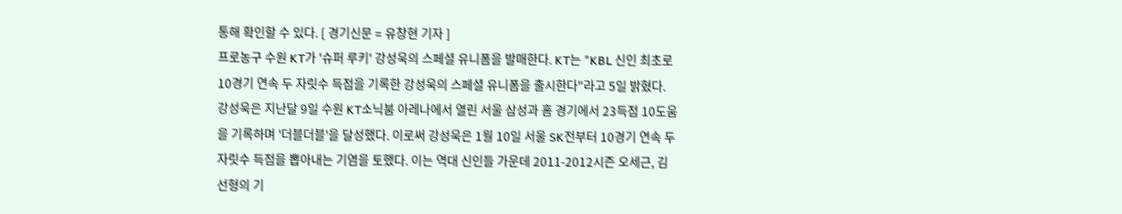통해 확인할 수 있다. [ 경기신문 = 유창현 기자 ]
프로농구 수원 KT가 '슈퍼 루키' 강성욱의 스페셜 유니폼을 발매한다. KT는 "KBL 신인 최초로 10경기 연속 두 자릿수 득점을 기록한 강성욱의 스페셜 유니폼을 출시한다"라고 5일 밝혔다. 강성욱은 지난달 9일 수원 KT소닉붐 아레나에서 열린 서울 삼성과 홈 경기에서 23득점 10도움을 기록하며 '더블더블'을 달성했다. 이로써 강성욱은 1월 10일 서울 SK전부터 10경기 연속 두 자릿수 득점을 뽑아내는 기염을 토했다. 이는 역대 신인들 가운데 2011-2012시즌 오세근, 김선형의 기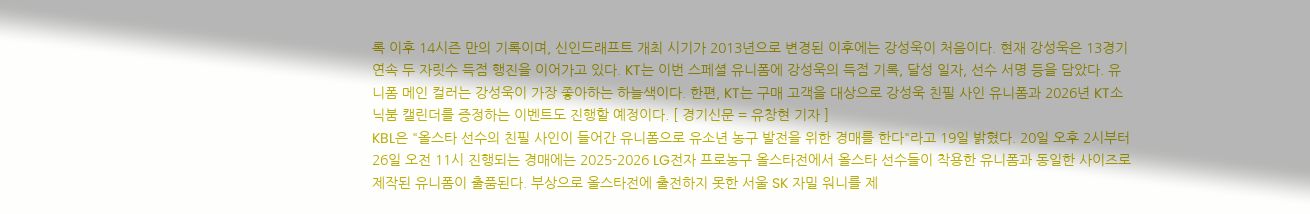록 이후 14시즌 만의 기록이며, 신인드래프트 개최 시기가 2013년으로 변경된 이후에는 강성욱이 처음이다. 현재 강성욱은 13경기 연속 두 자릿수 득점 행진을 이어가고 있다. KT는 이번 스페셜 유니폼에 강성욱의 득점 기록, 달성 일자, 선수 서명 등을 담았다. 유니폼 메인 컬러는 강성욱이 가장 좋아하는 하늘색이다. 한편, KT는 구매 고객을 대상으로 강성욱 친필 사인 유니폼과 2026년 KT소닉붐 캘린더를 증정하는 이벤트도 진행할 예정이다. [ 경기신문 = 유창현 기자 ]
KBL은 "올스타 선수의 친필 사인이 들어간 유니폼으로 유소년 농구 발전을 위한 경매를 한다"라고 19일 밝혔다. 20일 오후 2시부터 26일 오전 11시 진행되는 경매에는 2025-2026 LG전자 프로농구 올스타전에서 올스타 선수들이 착용한 유니폼과 동일한 사이즈로 제작된 유니폼이 출품된다. 부상으로 올스타전에 출전하지 못한 서울 SK 자밀 워니를 제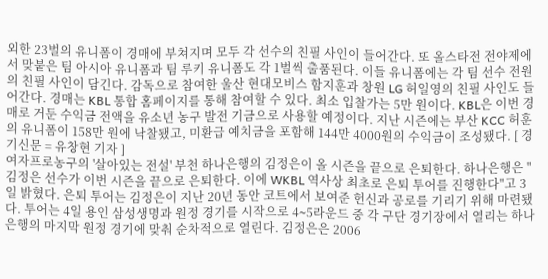외한 23벌의 유니폼이 경매에 부쳐지며 모두 각 선수의 친필 사인이 들어간다. 또 올스타전 전야제에서 맞붙은 팀 아시아 유니폼과 팀 루키 유니폼도 각 1벌씩 출품된다. 이들 유니폼에는 각 팀 선수 전원의 친필 사인이 담긴다. 감독으로 참여한 울산 현대모비스 함지훈과 창원 LG 허일영의 친필 사인도 들어간다. 경매는 KBL 통합 홈페이지를 통해 참여할 수 있다. 최소 입찰가는 5만 원이다. KBL은 이번 경매로 거둔 수익금 전액을 유소년 농구 발전 기금으로 사용할 예정이다. 지난 시즌에는 부산 KCC 허훈의 유니폼이 158만 원에 낙찰됐고, 미환급 예치금을 포함해 144만 4000원의 수익금이 조성됐다. [ 경기신문 = 유창현 기자 ]
여자프로농구의 '살아있는 전설' 부천 하나은행의 김정은이 올 시즌을 끝으로 은퇴한다. 하나은행은 "김정은 선수가 이번 시즌을 끝으로 은퇴한다. 이에 WKBL 역사상 최초로 은퇴 투어를 진행한다"고 3일 밝혔다. 은퇴 투어는 김정은이 지난 20년 동안 코트에서 보여준 헌신과 공로를 기리기 위해 마련됐다. 투어는 4일 용인 삼성생명과 원정 경기를 시작으로 4∼5라운드 중 각 구단 경기장에서 열리는 하나은행의 마지막 원정 경기에 맞춰 순차적으로 열린다. 김정은은 2006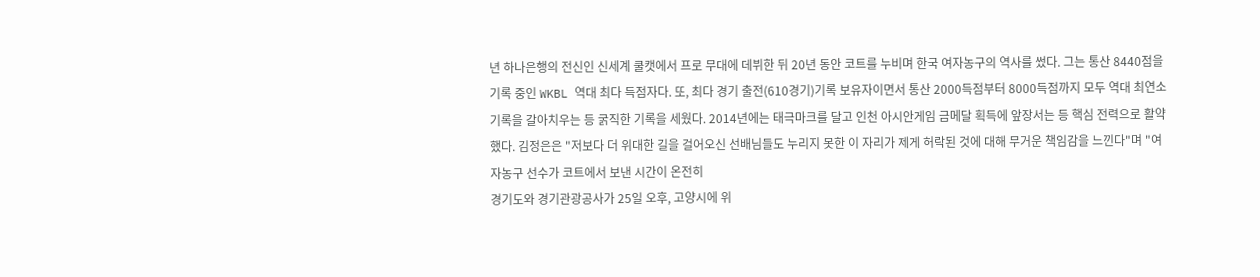년 하나은행의 전신인 신세계 쿨캣에서 프로 무대에 데뷔한 뒤 20년 동안 코트를 누비며 한국 여자농구의 역사를 썼다. 그는 통산 8440점을 기록 중인 WKBL 역대 최다 득점자다. 또, 최다 경기 출전(610경기)기록 보유자이면서 통산 2000득점부터 8000득점까지 모두 역대 최연소 기록을 갈아치우는 등 굵직한 기록을 세웠다. 2014년에는 태극마크를 달고 인천 아시안게임 금메달 획득에 앞장서는 등 핵심 전력으로 활약했다. 김정은은 "저보다 더 위대한 길을 걸어오신 선배님들도 누리지 못한 이 자리가 제게 허락된 것에 대해 무거운 책임감을 느낀다"며 "여자농구 선수가 코트에서 보낸 시간이 온전히
경기도와 경기관광공사가 25일 오후, 고양시에 위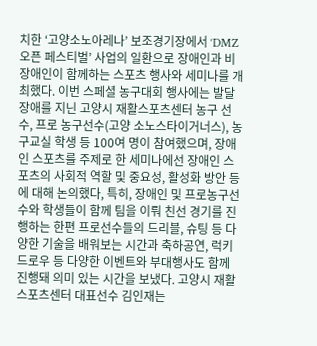치한 ‘고양소노아레나’ 보조경기장에서 ‘DMZ 오픈 페스티벌’ 사업의 일환으로 장애인과 비장애인이 함께하는 스포츠 행사와 세미나를 개최했다. 이번 스페셜 농구대회 행사에는 발달장애를 지닌 고양시 재활스포츠센터 농구 선수, 프로 농구선수(고양 소노스타이거너스), 농구교실 학생 등 100여 명이 참여했으며, 장애인 스포츠를 주제로 한 세미나에선 장애인 스포츠의 사회적 역할 및 중요성, 활성화 방안 등에 대해 논의했다, 특히, 장애인 및 프로농구선수와 학생들이 함께 팀을 이뤄 친선 경기를 진행하는 한편 프로선수들의 드리블, 슈팅 등 다양한 기술을 배워보는 시간과 축하공연, 럭키드로우 등 다양한 이벤트와 부대행사도 함께 진행돼 의미 있는 시간을 보냈다. 고양시 재활스포츠센터 대표선수 김인재는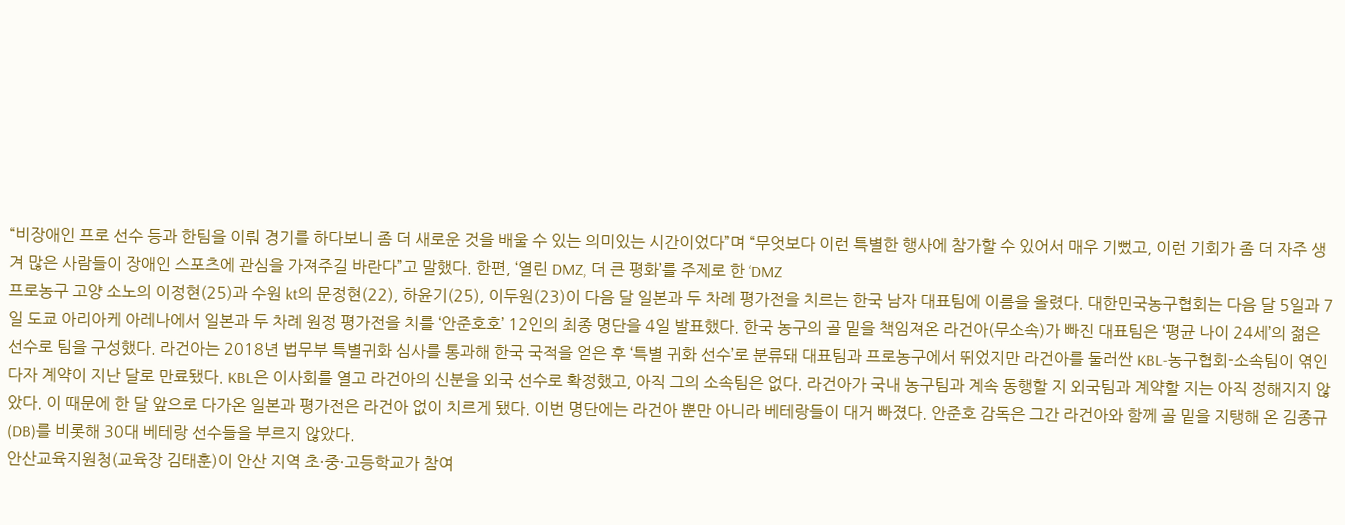“비장애인 프로 선수 등과 한팀을 이뤄 경기를 하다보니 좀 더 새로운 것을 배울 수 있는 의미있는 시간이었다”며 “무엇보다 이런 특별한 행사에 참가할 수 있어서 매우 기뻤고, 이런 기회가 좀 더 자주 생겨 많은 사람들이 장애인 스포츠에 관심을 가져주길 바란다”고 말했다. 한편, ‘열린 DMZ, 더 큰 평화’를 주제로 한 ‘DMZ
프로농구 고양 소노의 이정현(25)과 수원 kt의 문정현(22), 하윤기(25), 이두원(23)이 다음 달 일본과 두 차례 평가전을 치르는 한국 남자 대표팀에 이름을 올렸다. 대한민국농구협회는 다음 달 5일과 7일 도쿄 아리아케 아레나에서 일본과 두 차례 원정 평가전을 치를 ‘안준호호’ 12인의 최종 명단을 4일 발표했다. 한국 농구의 골 밑을 책임져온 라건아(무소속)가 빠진 대표팀은 ‘평균 나이 24세’의 젊은 선수로 팀을 구성했다. 라건아는 2018년 법무부 특별귀화 심사를 통과해 한국 국적을 얻은 후 ‘특별 귀화 선수’로 분류돼 대표팀과 프로농구에서 뛰었지만 라건아를 둘러싼 KBL-농구협회-소속팀이 엮인 다자 계약이 지난 달로 만료됐다. KBL은 이사회를 열고 라건아의 신분을 외국 선수로 확정했고, 아직 그의 소속팀은 없다. 라건아가 국내 농구팀과 계속 동행할 지 외국팀과 계약할 지는 아직 정해지지 않았다. 이 때문에 한 달 앞으로 다가온 일본과 평가전은 라건아 없이 치르게 됐다. 이번 명단에는 라건아 뿐만 아니라 베테랑들이 대거 빠졌다. 안준호 감독은 그간 라건아와 함께 골 밑을 지탱해 온 김종규(DB)를 비롯해 30대 베테랑 선수들을 부르지 않았다.
안산교육지원청(교육장 김태훈)이 안산 지역 초·중·고등학교가 참여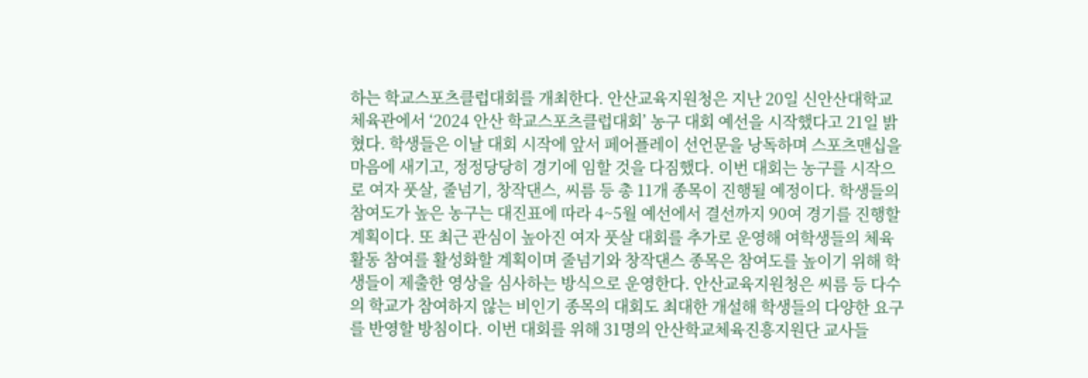하는 학교스포츠클럽대회를 개최한다. 안산교육지원청은 지난 20일 신안산대학교 체육관에서 ‘2024 안산 학교스포츠클럽대회’ 농구 대회 예선을 시작했다고 21일 밝혔다. 학생들은 이날 대회 시작에 앞서 페어플레이 선언문을 낭독하며 스포츠맨십을 마음에 새기고, 정정당당히 경기에 임할 것을 다짐했다. 이번 대회는 농구를 시작으로 여자 풋살, 줄넘기, 창작댄스, 씨름 등 총 11개 종목이 진행될 예정이다. 학생들의 참여도가 높은 농구는 대진표에 따라 4~5월 예선에서 결선까지 90여 경기를 진행할 계획이다. 또 최근 관심이 높아진 여자 풋살 대회를 추가로 운영해 여학생들의 체육활동 참여를 활성화할 계획이며 줄넘기와 창작댄스 종목은 참여도를 높이기 위해 학생들이 제출한 영상을 심사하는 방식으로 운영한다. 안산교육지원청은 씨름 등 다수의 학교가 참여하지 않는 비인기 종목의 대회도 최대한 개설해 학생들의 다양한 요구를 반영할 방침이다. 이번 대회를 위해 31명의 안산학교체육진흥지원단 교사들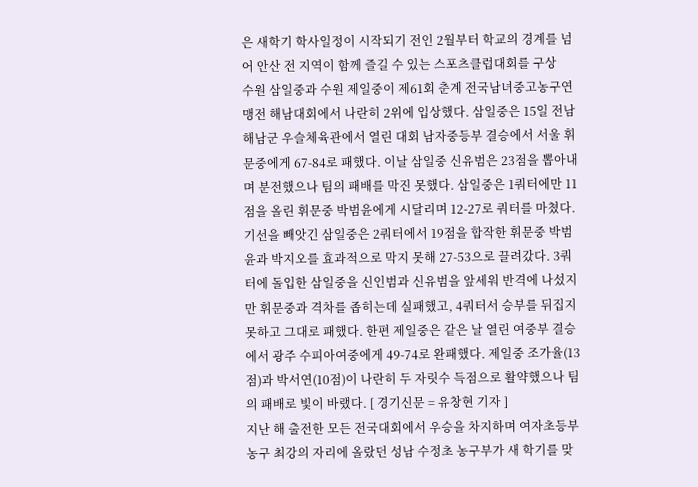은 새학기 학사일정이 시작되기 전인 2월부터 학교의 경계를 넘어 안산 전 지역이 함께 즐길 수 있는 스포츠클럽대회를 구상
수원 삼일중과 수원 제일중이 제61회 춘계 전국남녀중고농구연맹전 해남대회에서 나란히 2위에 입상했다. 삼일중은 15일 전남 해남군 우슬체육관에서 열린 대회 남자중등부 결승에서 서울 휘문중에게 67-84로 패했다. 이날 삼일중 신유범은 23점을 뽑아내며 분전했으나 팀의 패배를 막진 못했다. 삼일중은 1쿼터에만 11점을 올린 휘문중 박범윤에게 시달리며 12-27로 쿼터를 마쳤다. 기선을 빼앗긴 삼일중은 2쿼터에서 19점을 합작한 휘문중 박범윤과 박지오를 효과적으로 막지 못해 27-53으로 끌려갔다. 3쿼터에 돌입한 삼일중을 신인범과 신유범을 앞세워 반격에 나섰지만 휘문중과 격차를 좁히는데 실패했고, 4쿼터서 승부를 뒤집지 못하고 그대로 패했다. 한편 제일중은 같은 날 열린 여중부 결승에서 광주 수피아여중에게 49-74로 완패했다. 제일중 조가율(13점)과 박서연(10점)이 나란히 두 자릿수 득점으로 활약했으나 팀의 패배로 빛이 바랬다. [ 경기신문 = 유창현 기자 ]
지난 해 출전한 모든 전국대회에서 우승을 차지하며 여자초등부 농구 최강의 자리에 올랐던 성남 수정초 농구부가 새 학기를 맞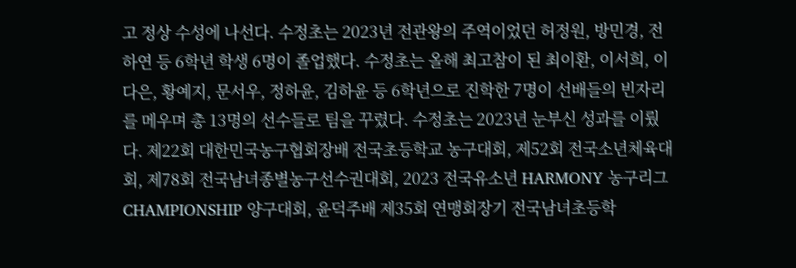고 정상 수성에 나선다. 수정초는 2023년 전관왕의 주역이었던 허정원, 방민경, 전하연 등 6학년 학생 6명이 졸업했다. 수정초는 올해 최고참이 된 최이환, 이서희, 이다은, 황예지, 문서우, 정하윤, 김하윤 등 6학년으로 진학한 7명이 선배들의 빈자리를 메우며 총 13명의 선수들로 팀을 꾸렸다. 수정초는 2023년 눈부신 성과를 이뤘다. 제22회 대한민국농구협회장배 전국초등학교 농구대회, 제52회 전국소년체육대회, 제78회 전국남녀종별농구선수권대회, 2023 전국유소년 HARMONY 농구리그 CHAMPIONSHIP 양구대회, 윤덕주배 제35회 연맹회장기 전국남녀초등학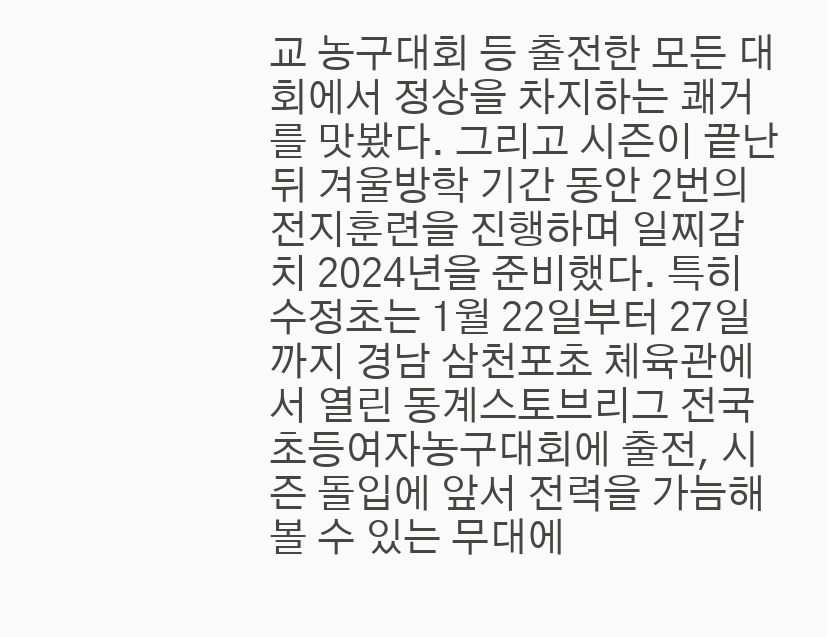교 농구대회 등 출전한 모든 대회에서 정상을 차지하는 쾌거를 맛봤다. 그리고 시즌이 끝난 뒤 겨울방학 기간 동안 2번의 전지훈련을 진행하며 일찌감치 2024년을 준비했다. 특히 수정초는 1월 22일부터 27일까지 경남 삼천포초 체육관에서 열린 동계스토브리그 전국초등여자농구대회에 출전, 시즌 돌입에 앞서 전력을 가늠해 볼 수 있는 무대에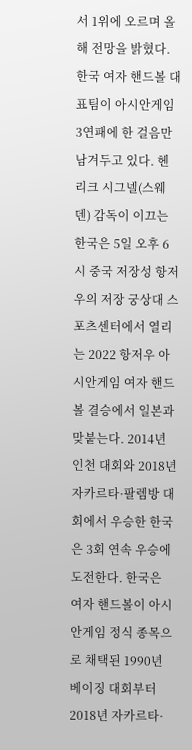서 1위에 오르며 올해 전망을 밝혔다.
한국 여자 핸드볼 대표팀이 아시안게임 3연패에 한 걸음만 남겨두고 있다. 헨리크 시그넬(스웨덴) 감독이 이끄는 한국은 5일 오후 6시 중국 저장성 항저우의 저장 궁상대 스포츠센터에서 열리는 2022 항저우 아시안게임 여자 핸드볼 결승에서 일본과 맞붙는다. 2014년 인천 대회와 2018년 자카르타·팔렘방 대회에서 우승한 한국은 3회 연속 우승에 도전한다. 한국은 여자 핸드볼이 아시안게임 정식 종목으로 채택된 1990년 베이징 대회부터 2018년 자카르타·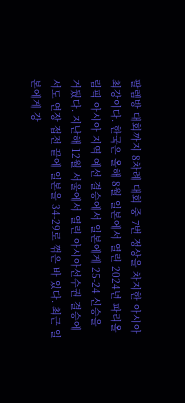팔렘방 대회까지 8차례 대회 중 7번 정상을 차지한 아시아 최강이다. 한국은 올해 8월 일본에서 열린 2024년 파리올림픽 아시아 지역 예선 결승에서 일본에게 25-24 신승을 거뒀다. 지난해 12월 서울에서 열린 아시아선수권 결승에서도 연장 접전 끝에 일본을 34-29로 꺾은 바 있다. 최근 일본에게 강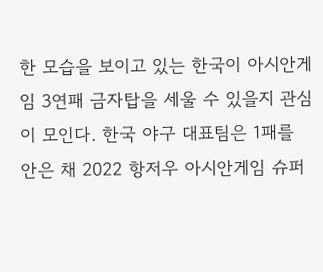한 모습을 보이고 있는 한국이 아시안게임 3연패 금자탑을 세울 수 있을지 관심이 모인다. 한국 야구 대표팀은 1패를 안은 채 2022 항저우 아시안게임 슈퍼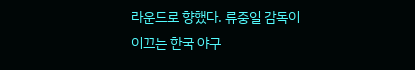라운드로 향했다. 류중일 감독이 이끄는 한국 야구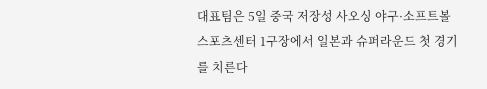대표팀은 5일 중국 저장성 사오싱 야구·소프트볼 스포츠센터 1구장에서 일본과 슈퍼라운드 첫 경기를 치른다